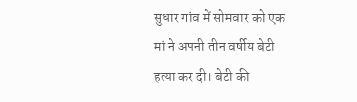सुधार गांव में सोमवार को एक मां ने अपनी तीन वर्षीय बेटी हत्या कर दी। बेटी की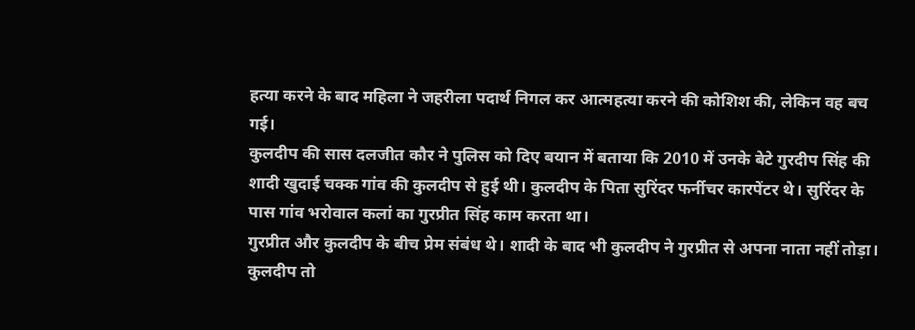हत्या करने के बाद महिला ने जहरीला पदार्थ निगल कर आत्महत्या करने की कोशिश की, लेकिन वह बच गई।
कुलदीप की सास दलजीत कौर ने पुलिस को दिए बयान में बताया कि 2010 में उनके बेटे गुरदीप सिंह की शादी खुदाई चक्क गांव की कुलदीप से हुई थी। कुलदीप के पिता सुरिंदर फर्नीचर कारपेंटर थे। सुरिंदर के पास गांव भरोवाल कलां का गुरप्रीत सिंह काम करता था।
गुरप्रीत और कुलदीप के बीच प्रेम संबंध थे। शादी के बाद भी कुलदीप ने गुरप्रीत से अपना नाता नहीं तोड़ा। कुलदीप तो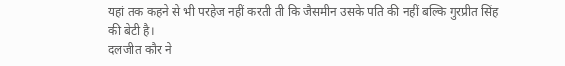यहां तक कहने से भी परहेज नहीं करती ती कि जैसमीन उसके पति की नहीं बल्कि गुरप्रीत सिंह की बेटी है।
दलजीत कौर ने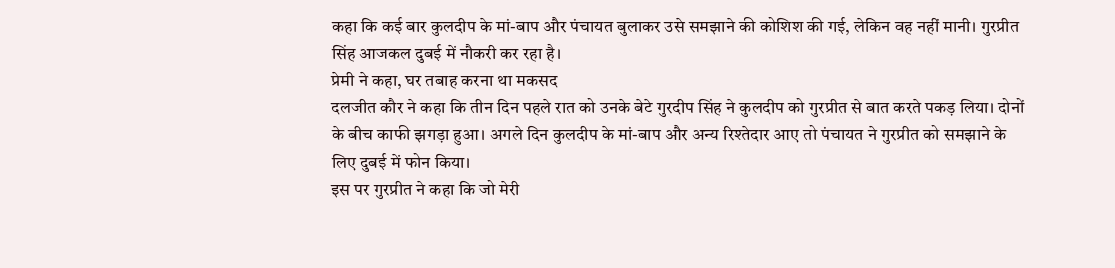कहा कि कई बार कुलदीप के मां-बाप और पंचायत बुलाकर उसे समझाने की कोशिश की गई, लेकिन वह नहीं मानी। गुरप्रीत सिंह आजकल दुबई में नौकरी कर रहा है।
प्रेमी ने कहा, घर तबाह करना था मकसद
दलजीत कौर ने कहा कि तीन दिन पहले रात को उनके बेटे गुरदीप सिंह ने कुलदीप को गुरप्रीत से बात करते पकड़ लिया। दोनों के बीच काफी झगड़ा हुआ। अगले दिन कुलदीप के मां-बाप और अन्य रिश्तेदार आए तो पंचायत ने गुरप्रीत को समझाने के लिए दुबई में फोन किया।
इस पर गुरप्रीत ने कहा कि जो मेरी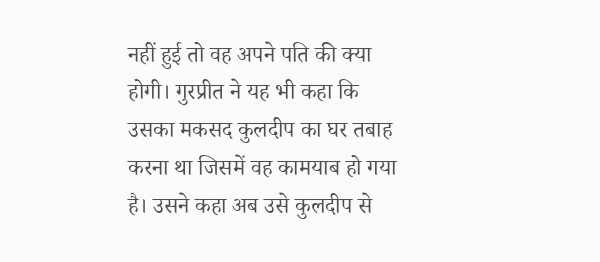नहीं हुई तो वह अपने पति की क्या होगी। गुरप्रीत ने यह भी कहा कि उसका मकसद कुलदीप का घर तबाह करना था जिसमें वह कामयाब हो गया है। उसने कहा अब उसे कुलदीप से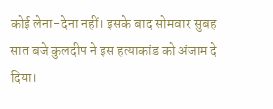कोई लेना-देना नहीं। इसके बाद सोमवार सुबह सात बजे कुलदीप ने इस हत्याकांड को अंजाम दे दिया।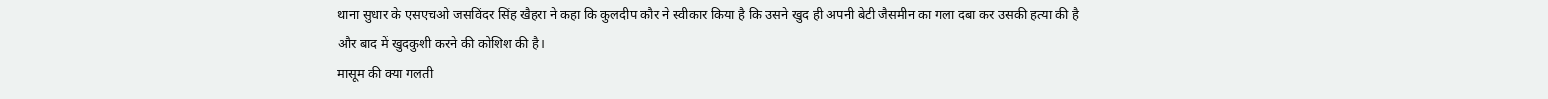थाना सुधार के एसएचओ जसविंदर सिंह खैहरा ने कहा कि कुलदीप कौर ने स्वीकार किया है कि उसने खुद ही अपनी बेटी जैसमीन का गला दबा कर उसकी हत्या की है और बाद में खुदकुशी करने की कोशिश की है।
मासूम की क्या गलती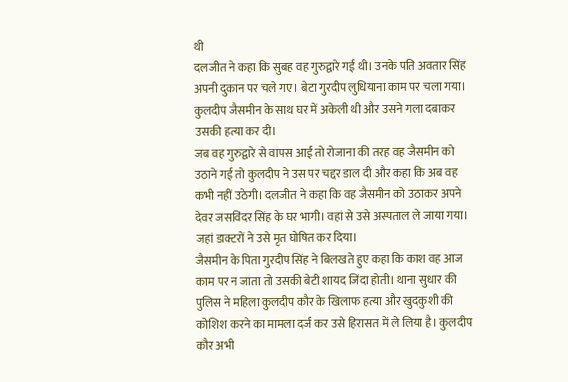थी
दलजीत ने कहा कि सुबह वह गुरुद्वारे गई थी। उनके पति अवतार सिंह अपनी दुकान पर चले गए। बेटा गुरदीप लुधियाना काम पर चला गया। कुलदीप जैसमीन के साथ घर में अकेली थी और उसने गला दबाकर उसकी हत्या कर दी।
जब वह गुरुद्वारे से वापस आई तो रोजाना की तरह वह जैसमीन को उठाने गई तो कुलदीप ने उस पर चद्दर डाल दी और कहा कि अब वह कभी नहीं उठेगी। दलजीत ने कहा कि वह जैसमीन को उठाकर अपने देवर जसविंदर सिंह के घर भागी। वहां से उसे अस्पताल ले जाया गया। जहां डाक्टरों ने उसे मृत घोषित कर दिया।
जैसमीन के पिता गुरदीप सिंह ने बिलखते हुए कहा कि काश वह आज काम पर न जाता तो उसकी बेटी शायद जिंदा होती। थाना सुधार की पुलिस ने महिला कुलदीप कौर के खिलाफ हत्या और खुदकुशी की कोशिश करने का मामला दर्ज कर उसे हिरासत में ले लिया है। कुलदीप कौर अभी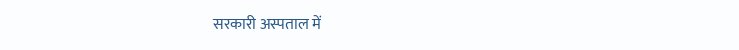सरकारी अस्पताल में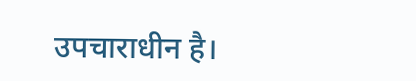उपचाराधीन है।